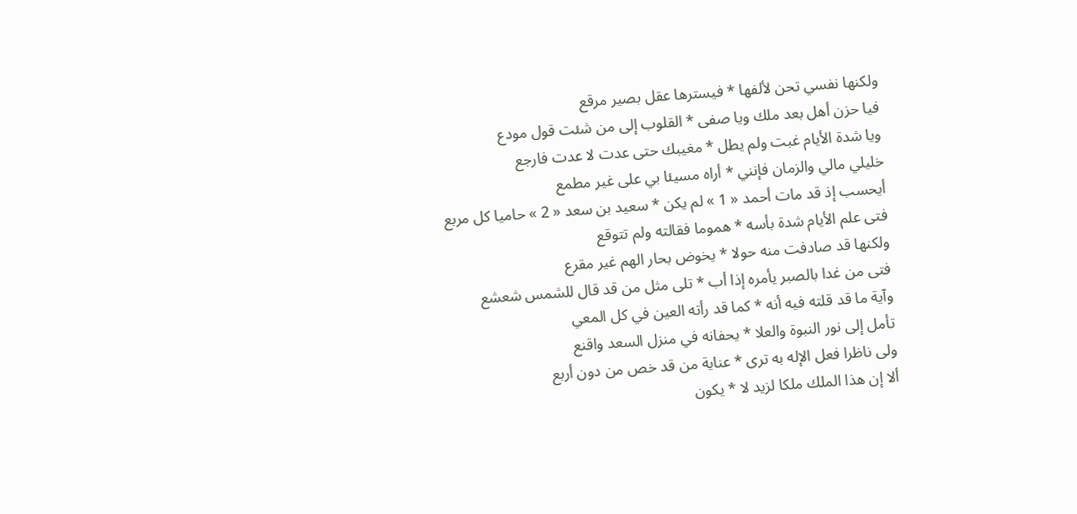ولكنها نفسي تحن لألفها * فيسترها عقل بصير مرقع
فيا حزن أهل بعد ملك ويا صفى * القلوب إلى من شئت قول مودع
ويا شدة الأيام غبت ولم يطل * مغيبك حتى عدت لا عدت فارجع
خليلي مالي والزمان فإنني * أراه مسيئا بي على غير مطمع
أيحسب إذ قد مات أحمد « 1 » لم يكن * سعيد بن سعد « 2 » حاميا كل مربع
فتى علم الأيام شدة بأسه * هموما فقالته ولم تتوقع
ولكنها قد صادفت منه حولا * يخوض بحار الهم غير مقرع
فتى من غدا بالصبر يأمره إذا أب * تلى مثل من قد قال للشمس شعشع
وآية ما قد قلته فيه أنه * كما قد رأته العين في كل المعي
تأمل إلى نور النبوة والعلا * يحفانه في منزل السعد واقنع
ولى ناظرا فعل الإله به ترى * عناية من قد خص من دون أربع
ألا إن هذا الملك ملكا لزيد لا * يكون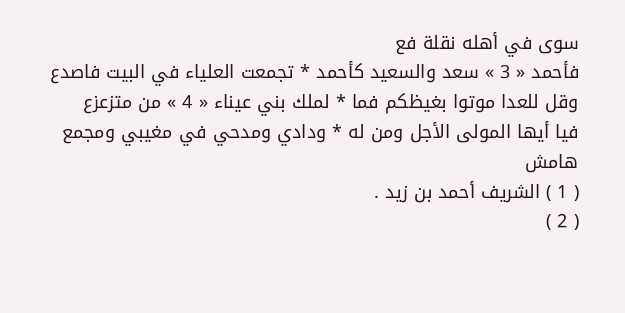سوى في أهله نقلة فع
فأحمد « 3 » سعد والسعيد كأحمد * تجمعت العلياء في البيت فاصدع
وقل للعدا موتوا بغيظكم فما * لملك بني عيناء « 4 » من متزعزع
فيا أيها المولى الأجل ومن له * ودادي ومدحي في مغيبي ومجمع
هامش
( 1 ) الشريف أحمد بن زيد .
( 2 )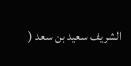الشريف سعيد بن سعد (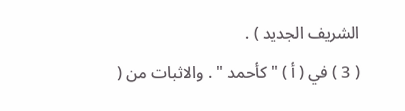الشريف الجديد ) .
( 3 ) في ( أ ) " كأحمد " . والاثبات من (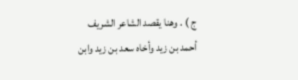ج ) . وهنا يقصد الشاعر الشريف أحمد بن زيد وأخاه سعد بن زيد وابن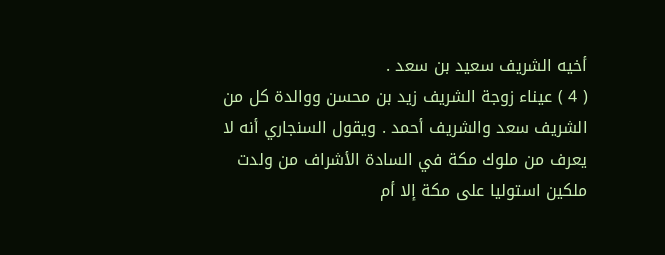أخيه الشريف سعيد بن سعد .
( 4 ) عيناء زوجة الشريف زيد بن محسن ووالدة كل من الشريف سعد والشريف أحمد . ويقول السنجاري أنه لا يعرف من ملوك مكة في السادة الأشراف من ولدت ملكين استوليا على مكة إلا أم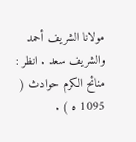مولانا الشريف أحمد والشريف سعد . انظر : منائح الكرم حوادث ( 1095 ه ) .